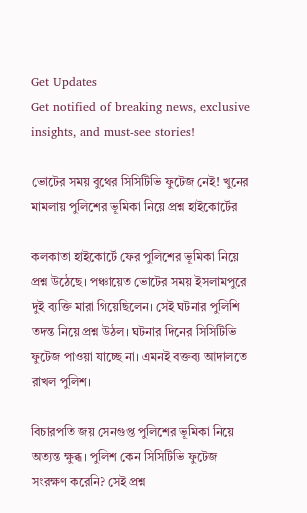Get Updates
Get notified of breaking news, exclusive insights, and must-see stories!

ভোটের সময় বুথের সিসিটিভি ফুটেজ নেই! খুনের মামলায় পুলিশের ভূমিকা নিয়ে প্রশ্ন হাইকোর্টের

কলকাতা হাইকোর্টে ফের পুলিশের ভূমিকা নিয়ে প্রশ্ন উঠেছে। পঞ্চায়েত ভোটের সময় ইসলামপুরে দুই ব্যক্তি মারা গিয়েছিলেন। সেই ঘটনার পুলিশি তদন্ত নিয়ে প্রশ্ন উঠল। ঘটনার দিনের সিসিটিভি ফুটেজ পাওয়া যাচ্ছে না। এমনই বক্তব্য আদালতে রাখল পুলিশ।

বিচারপতি জয় সেনগুপ্ত পুলিশের ভূমিকা নিয়ে অত্যন্ত ক্ষুব্ধ। পুলিশ কেন সিসিটিভি ফুটেজ সংরক্ষণ করেনি? সেই প্রশ্ন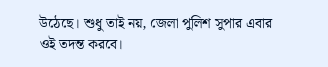উঠেছে। শুধু তাই নয়, জেলা পুলিশ সুপার এবার ওই তদন্ত করবে।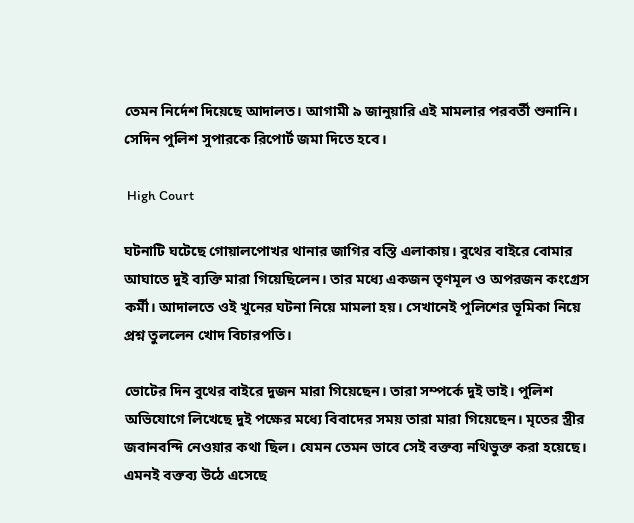তেমন নির্দেশ দিয়েছে আদালত। আগামী ৯ জানুয়ারি এই মামলার পরবর্তী শুনানি। সেদিন পুলিশ সুপারকে রিপোর্ট জমা দিতে হবে।

 High Court

ঘটনাটি ঘটেছে গোয়ালপোখর থানার জাগির বস্তি এলাকায়। বুথের বাইরে বোমার আঘাতে দুই ব্যক্তি মারা গিয়েছিলেন। তার মধ্যে একজন তৃণমূল ও অপরজন কংগ্রেস কর্মী। আদালতে ওই খুনের ঘটনা নিয়ে মামলা হয়। সেখানেই পুলিশের ভূমিকা নিয়ে প্রশ্ন তুললেন খোদ বিচারপতি।

ভোটের দিন বুথের বাইরে দুজন মারা গিয়েছেন। তারা সম্পর্কে দুই ভাই। পুলিশ অভিযোগে লিখেছে দুই পক্ষের মধ্যে বিবাদের সময় তারা মারা গিয়েছেন। মৃতের স্ত্রীর জবানবন্দি নেওয়ার কথা ছিল। যেমন তেমন ভাবে সেই বক্তব্য নথিভুক্ত করা হয়েছে। এমনই বক্তব্য উঠে এসেছে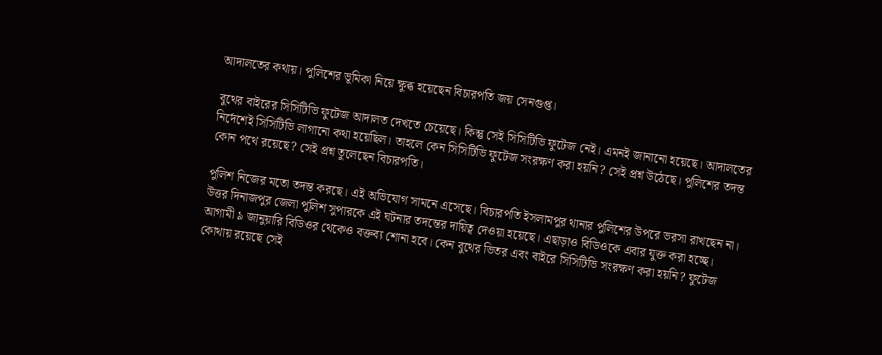আদালতের কথায়। পুলিশের ভূমিকা নিয়ে ক্ষুব্ধ হয়েছেন বিচারপতি জয় সেনগুপ্ত।

বুথের বাইরের সিসিটিভি ফুটেজ আদালত দেখতে চেয়েছে। কিন্তু সেই সিসিটিভি ফুটেজ নেই। এমনই জানানো হয়েছে। আদালতের নির্দেশেই সিসিটিভি লাগানো কথা হয়েছিল। তাহলে কেন সিসিটিভি ফুটেজ সংরক্ষণ করা হয়নি? সেই প্রশ্ন উঠেছে। পুলিশের তদন্ত কোন পথে রয়েছে? সেই প্রশ্ন তুলেছেন বিচারপতি।

পুলিশ নিজের মতো তদন্ত করছে। এই অভিযোগ সামনে এসেছে। বিচারপতি ইসলামপুর থানার পুলিশের উপরে ভরসা রাখছেন না। উত্তর দিনাজপুর জেলা পুলিশ সুপারকে এই ঘটনার তদন্তের দায়িত্ব দেওয়া হয়েছে। এছাড়াও বিডিওকে এবার যুক্ত করা হচ্ছে। আগামী ৯ জানুয়ারি বিডিওর থেকেও বক্তব্য শোনা হবে। কেন বুথের ভিতর এবং বাইরে সিসিটিভি সংরক্ষণ করা হয়নি? ফুটেজ কোথায় রয়েছে সেই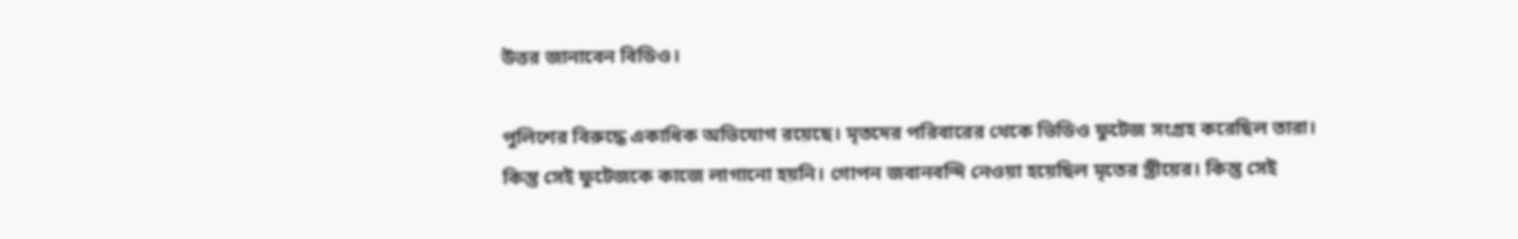উত্তর জানাবেন বিডিও।

পুলিশের বিরুদ্ধে একাধিক অভিযোগ রয়েছে। মৃতদের পরিবারের থেকে ভিডিও ফুটেজ সংগ্রহ করেছিল তারা। কিন্তু সেই ফুটেজকে কাজে লাগানো হয়নি। গোপন জবানবন্দি নেওয়া হয়েছিল মৃতের স্ত্রীয়ের। কিন্তু সেই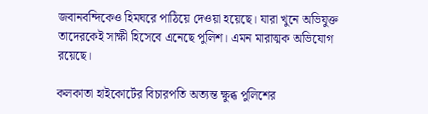জবানবন্দিকেও হিমঘরে পাঠিয়ে দেওয়া হয়েছে। যারা খুনে অভিযুক্ত তাদেরকেই সাক্ষী হিসেবে এনেছে পুলিশ। এমন মারাত্মক অভিযোগ রয়েছে।

কলকাতা হাইকোর্টের বিচারপতি অত্যন্ত ক্ষুব্ধ পুলিশের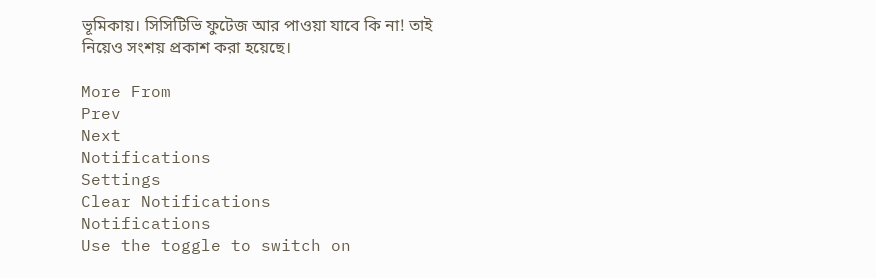ভূমিকায়। সিসিটিভি ফুটেজ আর পাওয়া যাবে কি না! তাই নিয়েও সংশয় প্রকাশ করা হয়েছে।

More From
Prev
Next
Notifications
Settings
Clear Notifications
Notifications
Use the toggle to switch on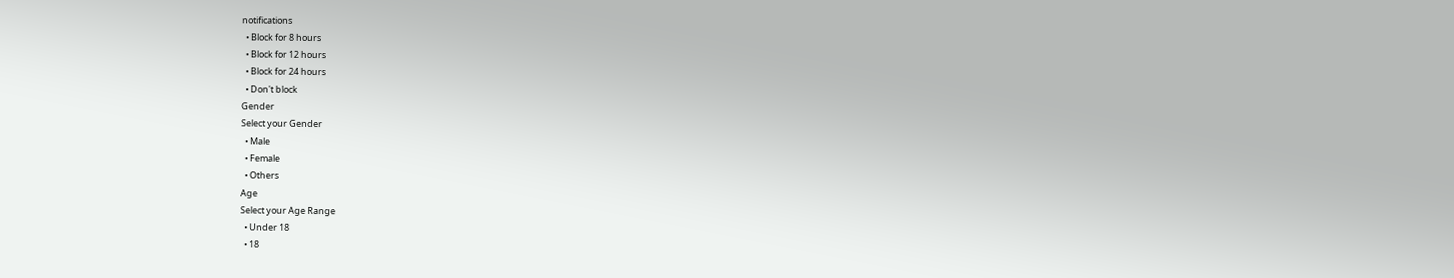notifications
  • Block for 8 hours
  • Block for 12 hours
  • Block for 24 hours
  • Don't block
Gender
Select your Gender
  • Male
  • Female
  • Others
Age
Select your Age Range
  • Under 18
  • 18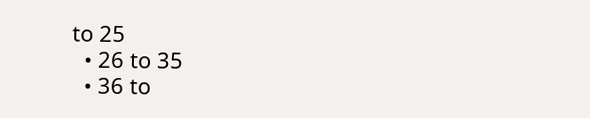to 25
  • 26 to 35
  • 36 to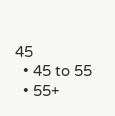45
  • 45 to 55
  • 55+